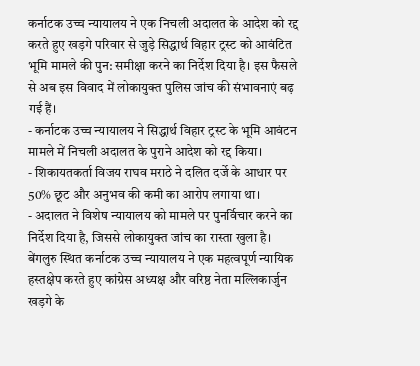कर्नाटक उच्च न्यायालय ने एक निचली अदालत के आदेश को रद्द करते हुए खड़गे परिवार से जुड़े सिद्धार्थ विहार ट्रस्ट को आवंटित भूमि मामले की पुन: समीक्षा करने का निर्देश दिया है। इस फैसले से अब इस विवाद में लोकायुक्त पुलिस जांच की संभावनाएं बढ़ गई हैं।
- कर्नाटक उच्च न्यायालय ने सिद्धार्थ विहार ट्रस्ट के भूमि आवंटन मामले में निचली अदालत के पुराने आदेश को रद्द किया।
- शिकायतकर्ता विजय राघव मराठे ने दलित दर्जे के आधार पर 50% छूट और अनुभव की कमी का आरोप लगाया था।
- अदालत ने विशेष न्यायालय को मामले पर पुनर्विचार करने का निर्देश दिया है, जिससे लोकायुक्त जांच का रास्ता खुला है।
बेंगलुरु स्थित कर्नाटक उच्च न्यायालय ने एक महत्वपूर्ण न्यायिक हस्तक्षेप करते हुए कांग्रेस अध्यक्ष और वरिष्ठ नेता मल्लिकार्जुन खड़गे के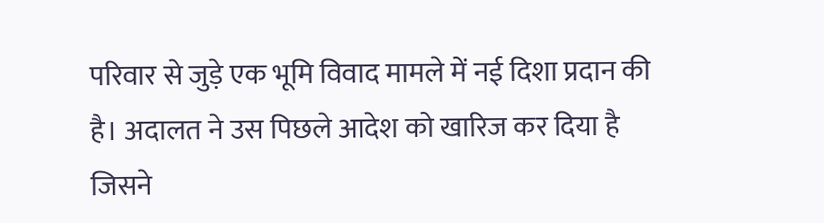परिवार से जुड़े एक भूमि विवाद मामले में नई दिशा प्रदान की है। अदालत ने उस पिछले आदेश को खारिज कर दिया है जिसने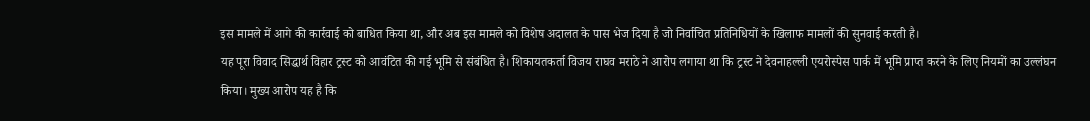इस मामले में आगे की कार्रवाई को बाधित किया था, और अब इस मामले को विशेष अदालत के पास भेज दिया है जो निर्वाचित प्रतिनिधियों के खिलाफ मामलों की सुनवाई करती है।
यह पूरा विवाद सिद्धार्थ विहार ट्रस्ट को आवंटित की गई भूमि से संबंधित है। शिकायतकर्ता विजय राघव मराठे ने आरोप लगाया था कि ट्रस्ट ने देवनाहल्ली एयरोस्पेस पार्क में भूमि प्राप्त करने के लिए नियमों का उल्लंघन किया। मुख्य आरोप यह है कि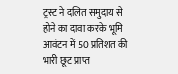ट्रस्ट ने दलित समुदाय से होने का दावा करके भूमि आवंटन में 50 प्रतिशत की भारी छूट प्राप्त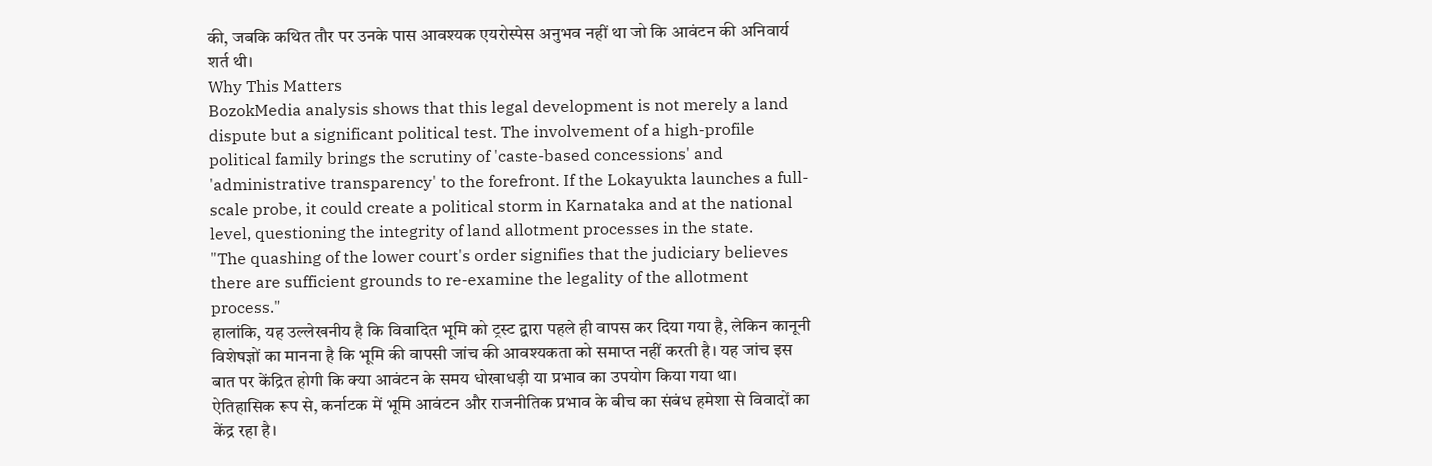की, जबकि कथित तौर पर उनके पास आवश्यक एयरोस्पेस अनुभव नहीं था जो कि आवंटन की अनिवार्य शर्त थी।
Why This Matters
BozokMedia analysis shows that this legal development is not merely a land dispute but a significant political test. The involvement of a high-profile political family brings the scrutiny of 'caste-based concessions' and 'administrative transparency' to the forefront. If the Lokayukta launches a full-scale probe, it could create a political storm in Karnataka and at the national level, questioning the integrity of land allotment processes in the state.
"The quashing of the lower court's order signifies that the judiciary believes there are sufficient grounds to re-examine the legality of the allotment process."
हालांकि, यह उल्लेखनीय है कि विवादित भूमि को ट्रस्ट द्वारा पहले ही वापस कर दिया गया है, लेकिन कानूनी विशेषज्ञों का मानना है कि भूमि की वापसी जांच की आवश्यकता को समाप्त नहीं करती है। यह जांच इस बात पर केंद्रित होगी कि क्या आवंटन के समय धोखाधड़ी या प्रभाव का उपयोग किया गया था।
ऐतिहासिक रूप से, कर्नाटक में भूमि आवंटन और राजनीतिक प्रभाव के बीच का संबंध हमेशा से विवादों का केंद्र रहा है।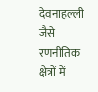देवनाहल्ली जैसे रणनीतिक क्षेत्रों में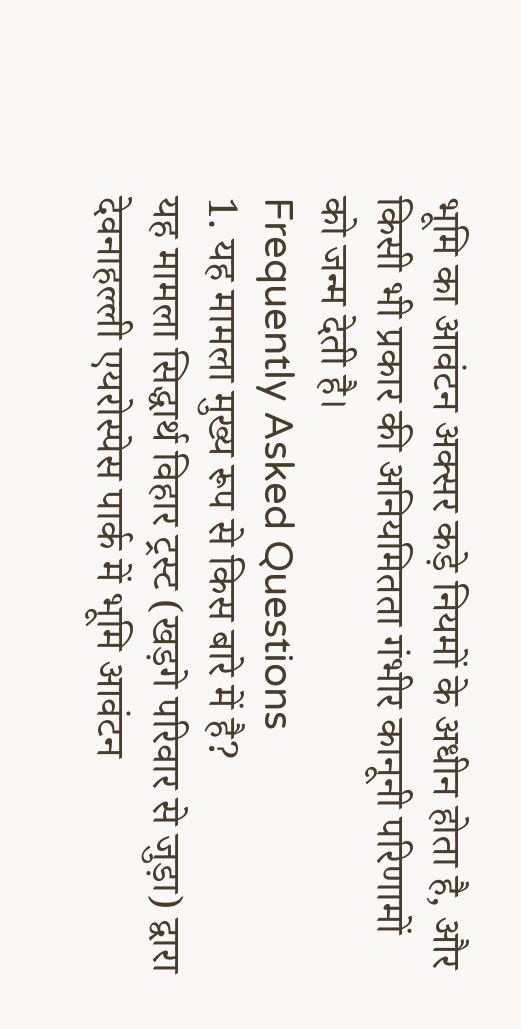भूमि का आवंटन अक्सर कड़े नियमों के अधीन होता है, और किसी भी प्रकार की अनियमितता गंभीर कानूनी परिणामों को जन्म देती है।
Frequently Asked Questions
1. यह मामला मुख्य रूप से किस बारे में है?
यह मामला सिद्धार्थ विहार ट्रस्ट (खड़गे परिवार से जुड़ा) द्वारा देवनाहल्ली एयरोस्पेस पार्क में भूमि आवंटन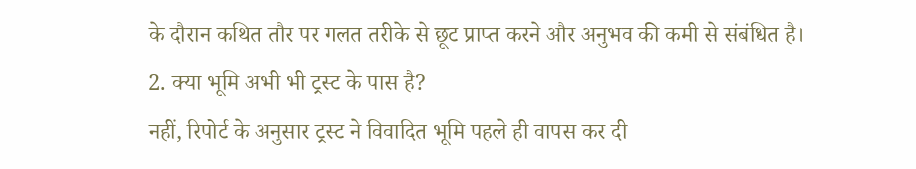के दौरान कथित तौर पर गलत तरीके से छूट प्राप्त करने और अनुभव की कमी से संबंधित है।
2. क्या भूमि अभी भी ट्रस्ट के पास है?
नहीं, रिपोर्ट के अनुसार ट्रस्ट ने विवादित भूमि पहले ही वापस कर दी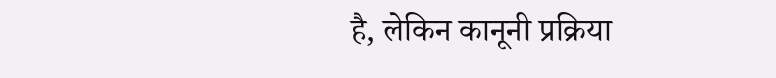है, लेकिन कानूनी प्रक्रिया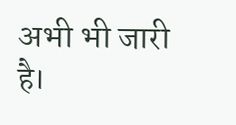अभी भी जारी है।